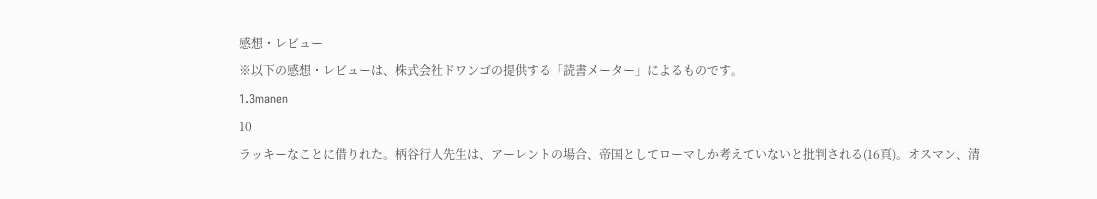感想・レビュー
※以下の感想・レビューは、株式会社ドワンゴの提供する「読書メーター」によるものです。
1.3manen
10
ラッキーなことに借りれた。柄谷行人先生は、アーレントの場合、帝国としてローマしか考えていないと批判される(16頁)。オスマン、清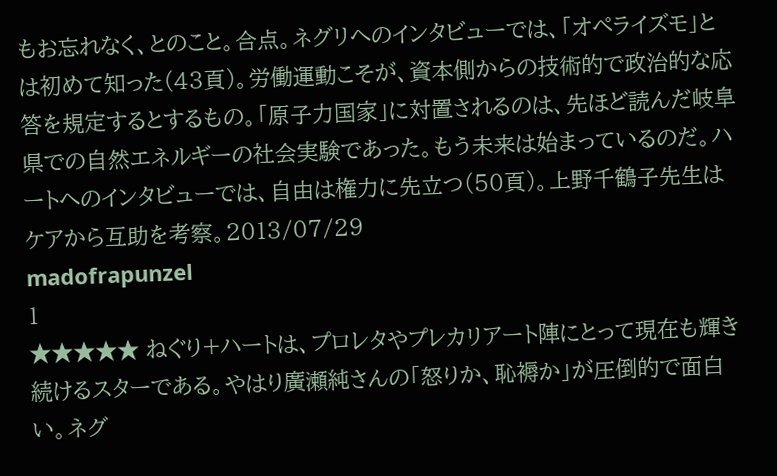もお忘れなく、とのこと。合点。ネグリへのインタビューでは、「オペライズモ」とは初めて知った(43頁)。労働運動こそが、資本側からの技術的で政治的な応答を規定するとするもの。「原子力国家」に対置されるのは、先ほど読んだ岐阜県での自然エネルギーの社会実験であった。もう未来は始まっているのだ。ハートへのインタビューでは、自由は権力に先立つ(50頁)。上野千鶴子先生はケアから互助を考察。2013/07/29
madofrapunzel
1
★★★★★ ねぐり+ハートは、プロレタやプレカリアート陣にとって現在も輝き続けるスターである。やはり廣瀬純さんの「怒りか、恥褥か」が圧倒的で面白い。ネグ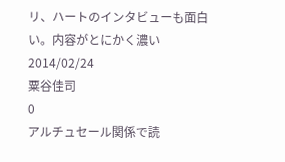リ、ハートのインタビューも面白い。内容がとにかく濃い2014/02/24
粟谷佳司
0
アルチュセール関係で読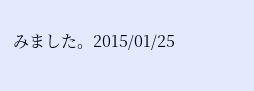みました。2015/01/25